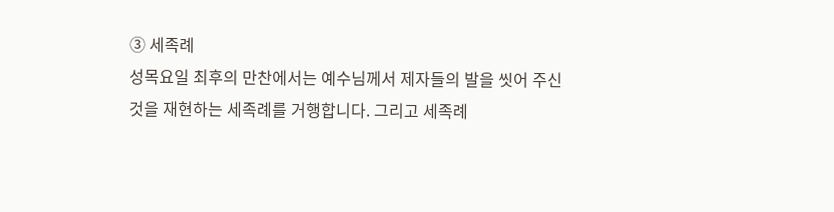③ 세족례
성목요일 최후의 만찬에서는 예수님께서 제자들의 발을 씻어 주신 것을 재현하는 세족례를 거행합니다. 그리고 세족례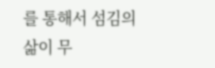를 통해서 섬김의 삶이 무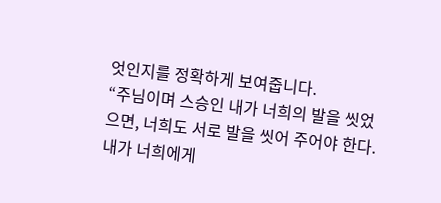엇인지를 정확하게 보여줍니다.
“주님이며 스승인 내가 너희의 발을 씻었으면, 너희도 서로 발을 씻어 주어야 한다. 내가 너희에게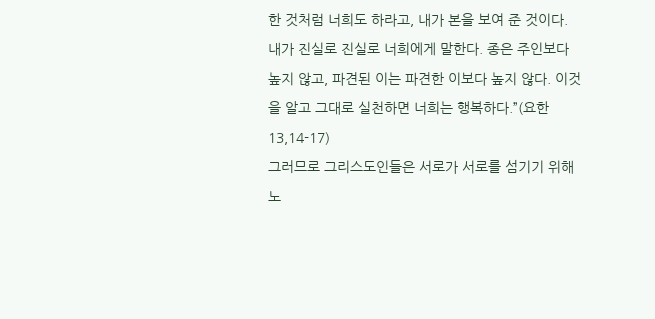한 것처럼 너희도 하라고, 내가 본을 보여 준 것이다. 내가 진실로 진실로 너희에게 말한다. 종은 주인보다 높지 않고, 파견된 이는 파견한 이보다 높지 않다. 이것을 알고 그대로 실천하면 너희는 행복하다.”(요한13,14-17)
그러므로 그리스도인들은 서로가 서로를 섬기기 위해 노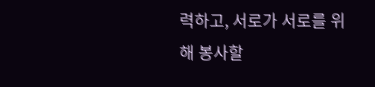력하고, 서로가 서로를 위해 봉사할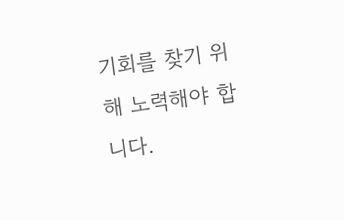기회를 찾기 위해 노력해야 합니다.